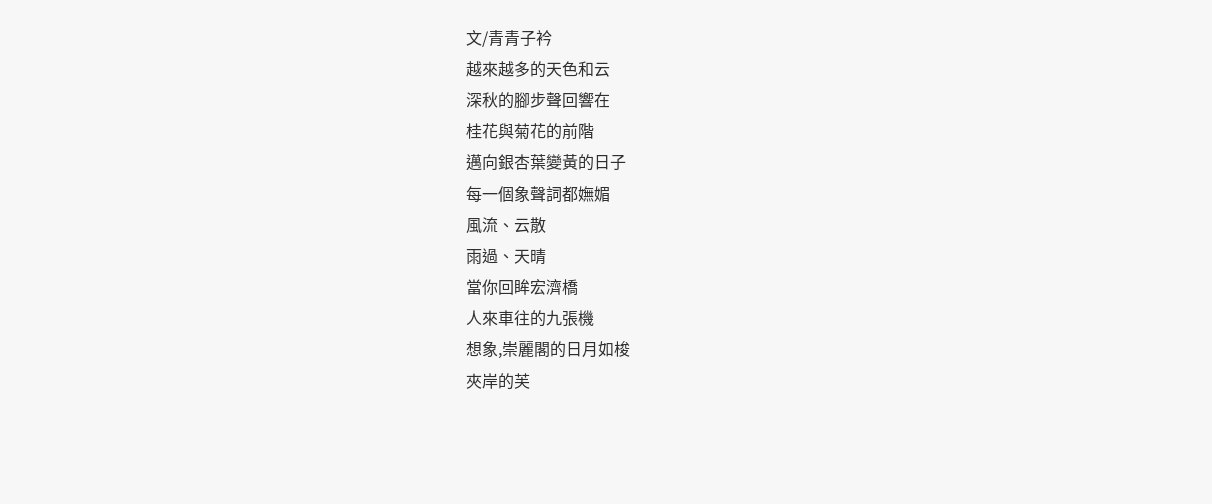文/青青子衿
越來越多的天色和云
深秋的腳步聲回響在
桂花與菊花的前階
邁向銀杏葉變黃的日子
每一個象聲詞都嫵媚
風流、云散
雨過、天晴
當你回眸宏濟橋
人來車往的九張機
想象,崇麗閣的日月如梭
夾岸的芙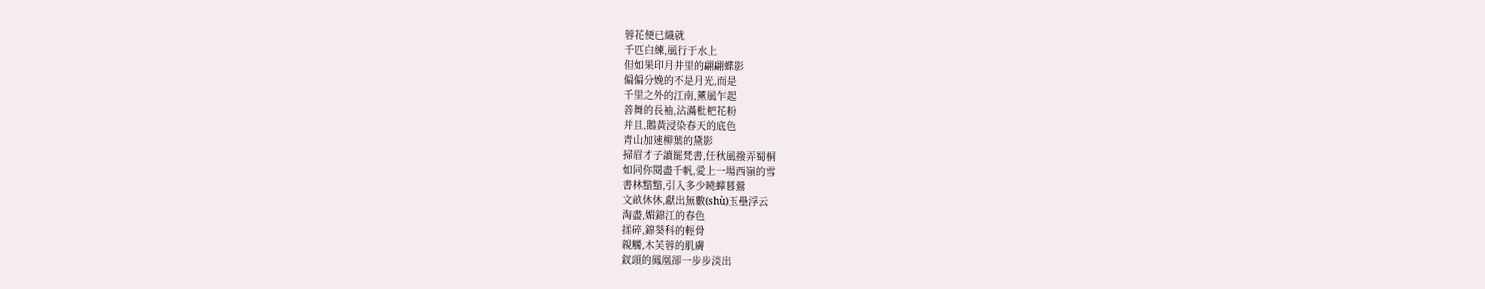蓉花便已織就
千匹白練,風行于水上
但如果印月井里的翩翩蝶影
偏偏分娩的不是月光,而是
千里之外的江南,薰風乍起
善舞的長袖,沾滿枇杷花粉
并且,鵝黃浸染春天的底色
青山加速柳葉的黛影
掃眉才子讀罷梵書,任秋風撥弄蜀桐
如同你閱盡千帆,愛上一場西嶺的雪
書林黯黯,引入多少曉蟬暮鶯
文畝休休,獻出無數(shù)玉壘浮云
淘盡,媚錦江的春色
揉碎,錦葵科的輕骨
親觸,木芙蓉的肌膚
釵頭的鳳凰卻一步步淡出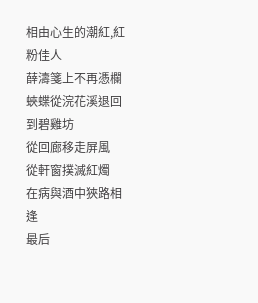相由心生的潮紅,紅粉佳人
薛濤箋上不再憑欄
蛺蝶從浣花溪退回到碧雞坊
從回廊移走屏風
從軒窗撲滅紅燭
在病與酒中狹路相逢
最后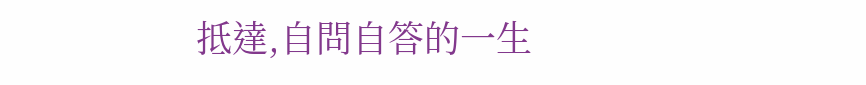抵達,自問自答的一生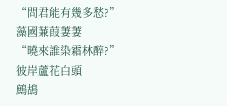“問君能有幾多愁?”
藻國蒹葭萋萋
“曉來誰染霜林醉?”
彼岸蘆花白頭
鷓鴣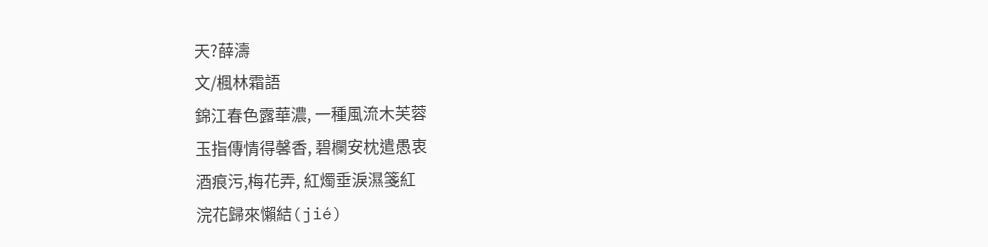天?薛濤
文/楓林霜語
錦江春色露華濃, 一種風流木芙蓉
玉指傳情得馨香, 碧欄安枕遣愚衷
酒痕污,梅花弄, 紅燭垂淚濕箋紅
浣花歸來懶結(jié)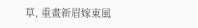草, 重畫新眉嫁東風